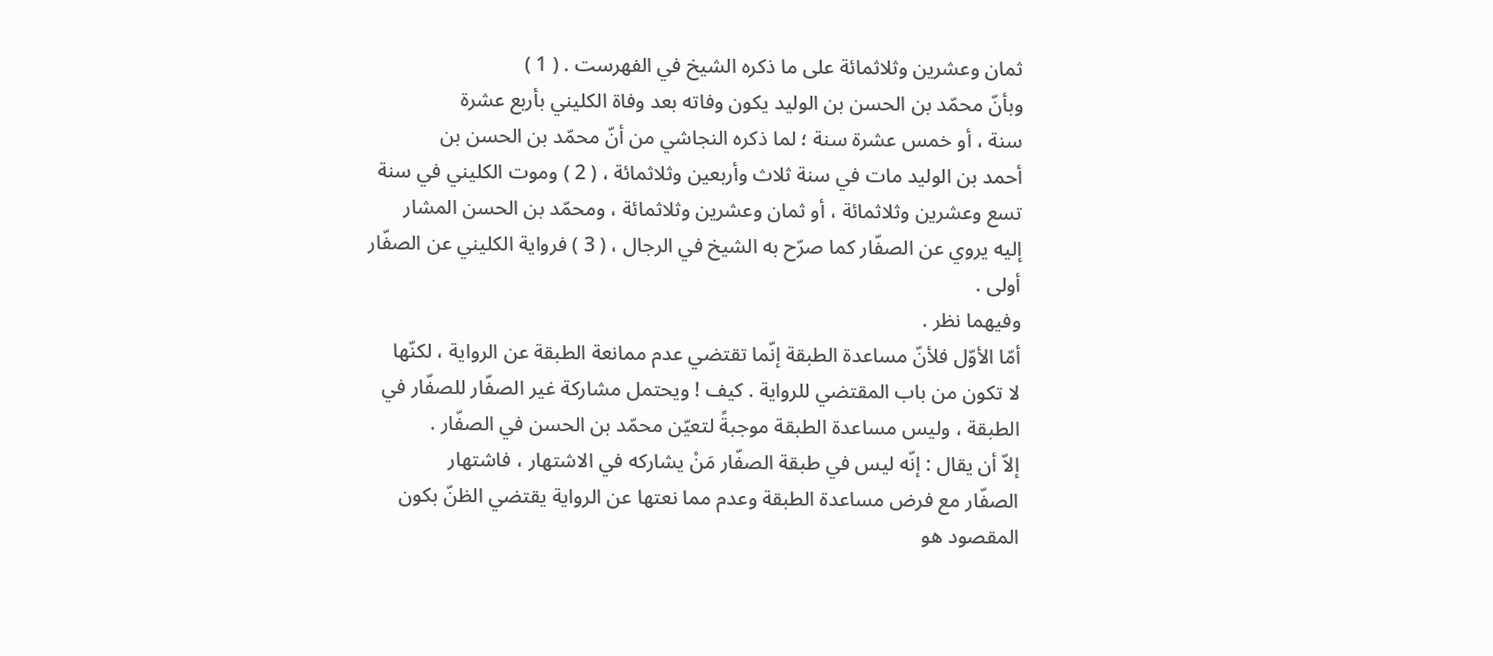ثمان وعشرين وثلاثمائة على ما ذكره الشيخ في الفهرست . ( 1 )
وبأنّ محمّد بن الحسن بن الوليد يكون وفاته بعد وفاة الكليني بأربع عشرة
سنة ، أو خمس عشرة سنة ؛ لما ذكره النجاشي من أنّ محمّد بن الحسن بن
أحمد بن الوليد مات في سنة ثلاث وأربعين وثلاثمائة ، ( 2 ) وموت الكليني في سنة
تسع وعشرين وثلاثمائة ، أو ثمان وعشرين وثلاثمائة ، ومحمّد بن الحسن المشار
إليه يروي عن الصفّار كما صرّح به الشيخ في الرجال ، ( 3 ) فرواية الكليني عن الصفّار
أولى .
وفيهما نظر .
أمّا الأوّل فلأنّ مساعدة الطبقة إنّما تقتضي عدم ممانعة الطبقة عن الرواية ، لكنّها
لا تكون من باب المقتضي للرواية . كيف ! ويحتمل مشاركة غير الصفّار للصفّار في
الطبقة ، وليس مساعدة الطبقة موجبةً لتعيّن محمّد بن الحسن في الصفّار .
إلاّ أن يقال : إنّه ليس في طبقة الصفّار مَنْ يشاركه في الاشتهار ، فاشتهار
الصفّار مع فرض مساعدة الطبقة وعدم مما نعتها عن الرواية يقتضي الظنّ بكون
المقصود هو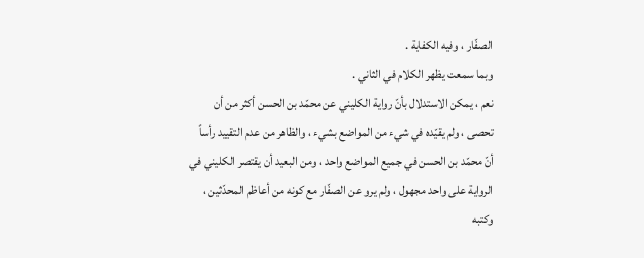الصفّار ، وفيه الكفاية .
وبما سمعت يظهر الكلام في الثاني .
نعم ، يمكن الاستدلال بأنّ رواية الكليني عن محمّد بن الحسن أكثر من أن
تحصى ، ولم يقيّده في شيء من المواضع بشيء ، والظاهر من عدم التقييد رأساً
أنّ محمّد بن الحسن في جميع المواضع واحد ، ومن البعيد أن يقتصر الكليني في
الرواية على واحد مجهول ، ولم يرو عن الصفّار مع كونه من أعاظم المحدّثين ،
وكتبه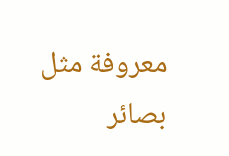معروفة مثل بصائر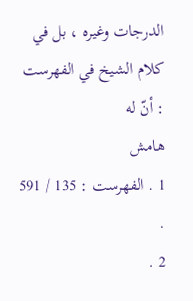الدرجات وغيره ، بل في كلام الشيخ في الفهرست : أنّ له
هامش
1 . الفهرست : 135 / 591 .
2 .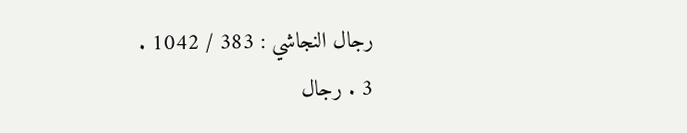رجال النجاشي : 383 / 1042 .
3 . رجال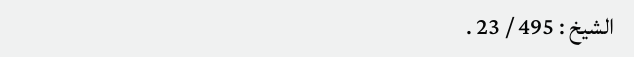الشيخ : 495 / 23 .